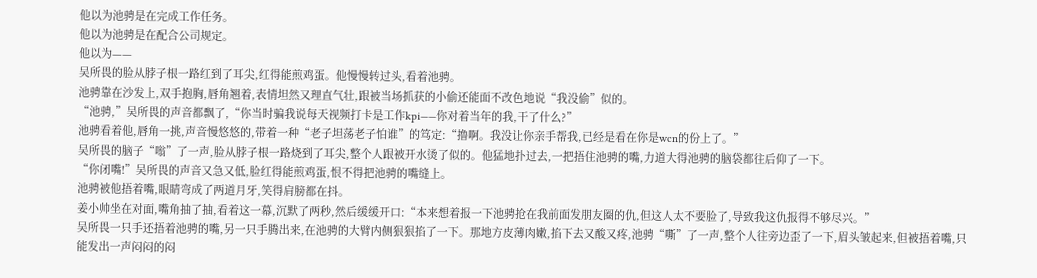他以为池骋是在完成工作任务。
他以为池骋是在配合公司规定。
他以为——
吴所畏的脸从脖子根一路红到了耳尖,红得能煎鸡蛋。他慢慢转过头,看着池骋。
池骋靠在沙发上,双手抱胸,唇角翘着,表情坦然又理直气壮,跟被当场抓获的小偷还能面不改色地说“我没偷”似的。
“池骋,”吴所畏的声音都飘了,“你当时骗我说每天视频打卡是工作kpi——你对着当年的我,干了什么?”
池骋看着他,唇角一挑,声音慢悠悠的,带着一种“老子坦荡老子怕谁”的笃定:“撸啊。我没让你亲手帮我,已经是看在你是wcn的份上了。”
吴所畏的脑子“嗡”了一声,脸从脖子根一路烧到了耳尖,整个人跟被开水烫了似的。他猛地扑过去,一把捂住池骋的嘴,力道大得池骋的脑袋都往后仰了一下。
“你闭嘴!”吴所畏的声音又急又低,脸红得能煎鸡蛋,恨不得把池骋的嘴缝上。
池骋被他捂着嘴,眼睛弯成了两道月牙,笑得肩膀都在抖。
姜小帅坐在对面,嘴角抽了抽,看着这一幕,沉默了两秒,然后缓缓开口:“本来想着报一下池骋抢在我前面发朋友圈的仇,但这人太不要脸了,导致我这仇报得不够尽兴。”
吴所畏一只手还捂着池骋的嘴,另一只手腾出来,在池骋的大臂内侧狠狠掐了一下。那地方皮薄肉嫩,掐下去又酸又疼,池骋“嘶”了一声,整个人往旁边歪了一下,眉头皱起来,但被捂着嘴,只能发出一声闷闷的闷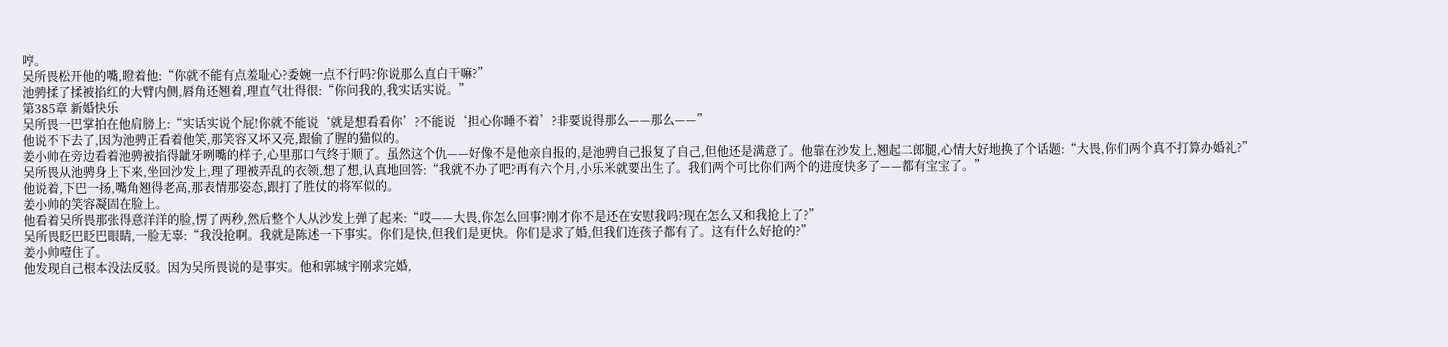哼。
吴所畏松开他的嘴,瞪着他:“你就不能有点羞耻心?委婉一点不行吗?你说那么直白干嘛?”
池骋揉了揉被掐红的大臂内侧,唇角还翘着,理直气壮得很:“你问我的,我实话实说。”
第385章 新婚快乐
吴所畏一巴掌拍在他肩膀上:“实话实说个屁!你就不能说‘就是想看看你’?不能说‘担心你睡不着’?非要说得那么——那么——”
他说不下去了,因为池骋正看着他笑,那笑容又坏又亮,跟偷了腥的猫似的。
姜小帅在旁边看着池骋被掐得龇牙咧嘴的样子,心里那口气终于顺了。虽然这个仇——好像不是他亲自报的,是池骋自己报复了自己,但他还是满意了。他靠在沙发上,翘起二郎腿,心情大好地换了个话题:“大畏,你们两个真不打算办婚礼?”
吴所畏从池骋身上下来,坐回沙发上,理了理被弄乱的衣领,想了想,认真地回答:“我就不办了吧?再有六个月,小乐米就要出生了。我们两个可比你们两个的进度快多了——都有宝宝了。”
他说着,下巴一扬,嘴角翘得老高,那表情那姿态,跟打了胜仗的将军似的。
姜小帅的笑容凝固在脸上。
他看着吴所畏那张得意洋洋的脸,愣了两秒,然后整个人从沙发上弹了起来:“哎——大畏,你怎么回事?刚才你不是还在安慰我吗?现在怎么又和我抢上了?”
吴所畏眨巴眨巴眼睛,一脸无辜:“我没抢啊。我就是陈述一下事实。你们是快,但我们是更快。你们是求了婚,但我们连孩子都有了。这有什么好抢的?”
姜小帅噎住了。
他发现自己根本没法反驳。因为吴所畏说的是事实。他和郭城宇刚求完婚,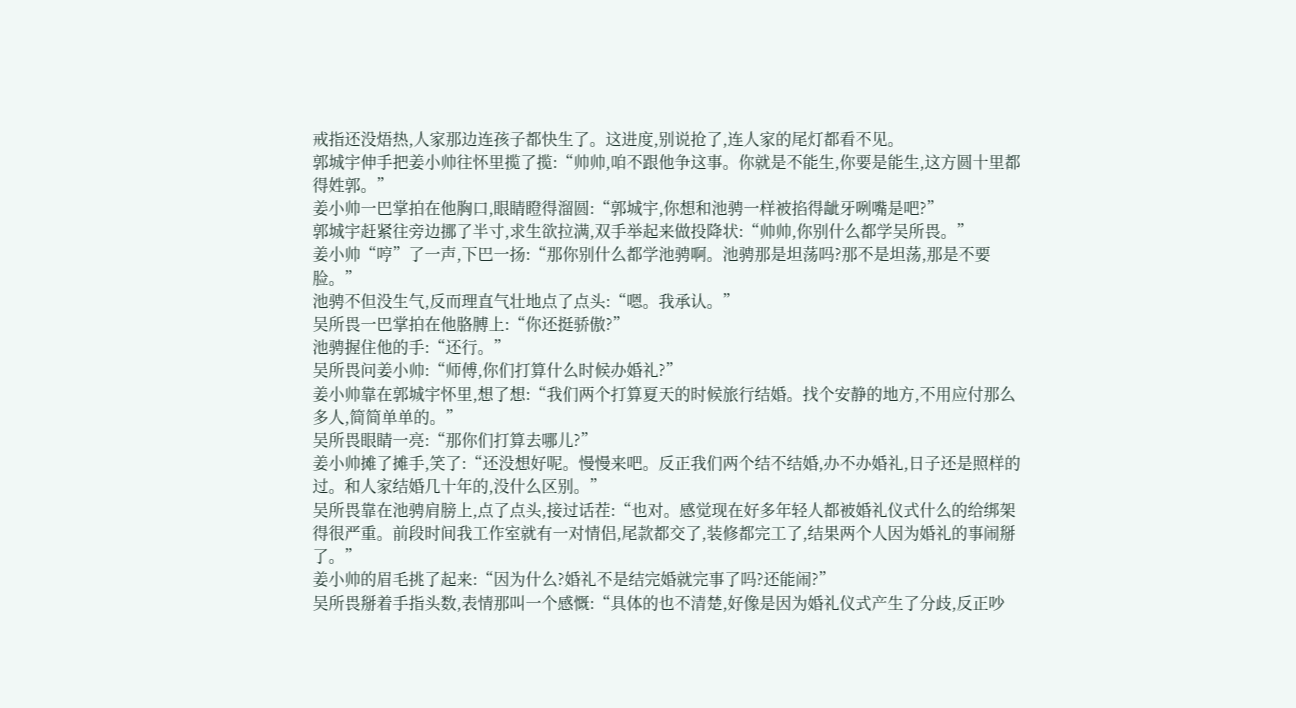戒指还没焐热,人家那边连孩子都快生了。这进度,别说抢了,连人家的尾灯都看不见。
郭城宇伸手把姜小帅往怀里揽了揽:“帅帅,咱不跟他争这事。你就是不能生,你要是能生,这方圆十里都得姓郭。”
姜小帅一巴掌拍在他胸口,眼睛瞪得溜圆:“郭城宇,你想和池骋一样被掐得龇牙咧嘴是吧?”
郭城宇赶紧往旁边挪了半寸,求生欲拉满,双手举起来做投降状:“帅帅,你别什么都学吴所畏。”
姜小帅“哼”了一声,下巴一扬:“那你别什么都学池骋啊。池骋那是坦荡吗?那不是坦荡,那是不要脸。”
池骋不但没生气,反而理直气壮地点了点头:“嗯。我承认。”
吴所畏一巴掌拍在他胳膊上:“你还挺骄傲?”
池骋握住他的手:“还行。”
吴所畏问姜小帅:“师傅,你们打算什么时候办婚礼?”
姜小帅靠在郭城宇怀里,想了想:“我们两个打算夏天的时候旅行结婚。找个安静的地方,不用应付那么多人,简简单单的。”
吴所畏眼睛一亮:“那你们打算去哪儿?”
姜小帅摊了摊手,笑了:“还没想好呢。慢慢来吧。反正我们两个结不结婚,办不办婚礼,日子还是照样的过。和人家结婚几十年的,没什么区别。”
吴所畏靠在池骋肩膀上,点了点头,接过话茬:“也对。感觉现在好多年轻人都被婚礼仪式什么的给绑架得很严重。前段时间我工作室就有一对情侣,尾款都交了,装修都完工了,结果两个人因为婚礼的事闹掰了。”
姜小帅的眉毛挑了起来:“因为什么?婚礼不是结完婚就完事了吗?还能闹?”
吴所畏掰着手指头数,表情那叫一个感慨:“具体的也不清楚,好像是因为婚礼仪式产生了分歧,反正吵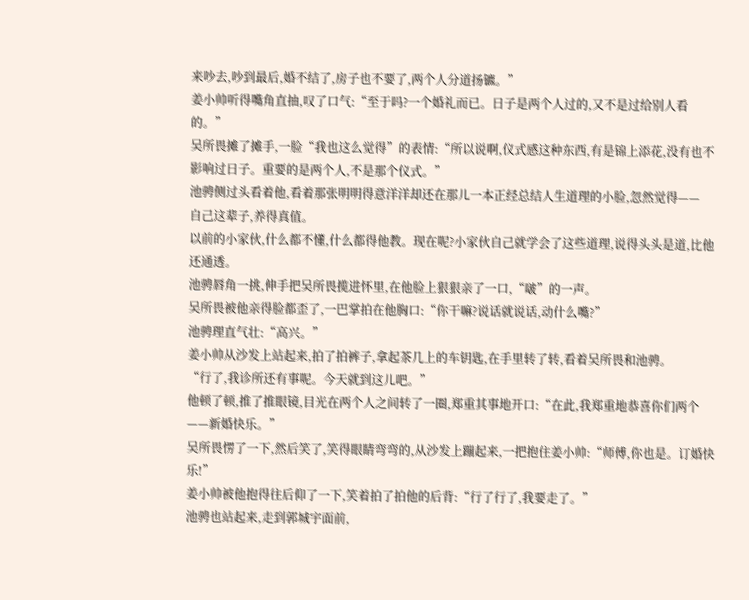来吵去,吵到最后,婚不结了,房子也不要了,两个人分道扬镳。”
姜小帅听得嘴角直抽,叹了口气:“至于吗?一个婚礼而已。日子是两个人过的,又不是过给别人看的。”
吴所畏摊了摊手,一脸“我也这么觉得”的表情:“所以说啊,仪式感这种东西,有是锦上添花,没有也不影响过日子。重要的是两个人,不是那个仪式。”
池骋侧过头看着他,看着那张明明得意洋洋却还在那儿一本正经总结人生道理的小脸,忽然觉得——
自己这辈子,养得真值。
以前的小家伙,什么都不懂,什么都得他教。现在呢?小家伙自己就学会了这些道理,说得头头是道,比他还通透。
池骋唇角一挑,伸手把吴所畏揽进怀里,在他脸上狠狠亲了一口,“啵”的一声。
吴所畏被他亲得脸都歪了,一巴掌拍在他胸口:“你干嘛?说话就说话,动什么嘴?”
池骋理直气壮:“高兴。”
姜小帅从沙发上站起来,拍了拍裤子,拿起茶几上的车钥匙,在手里转了转,看着吴所畏和池骋。
“行了,我诊所还有事呢。今天就到这儿吧。”
他顿了顿,推了推眼镜,目光在两个人之间转了一圈,郑重其事地开口:“在此,我郑重地恭喜你们两个——新婚快乐。”
吴所畏愣了一下,然后笑了,笑得眼睛弯弯的,从沙发上蹦起来,一把抱住姜小帅:“师傅,你也是。订婚快乐!”
姜小帅被他抱得往后仰了一下,笑着拍了拍他的后背:“行了行了,我要走了。”
池骋也站起来,走到郭城宇面前,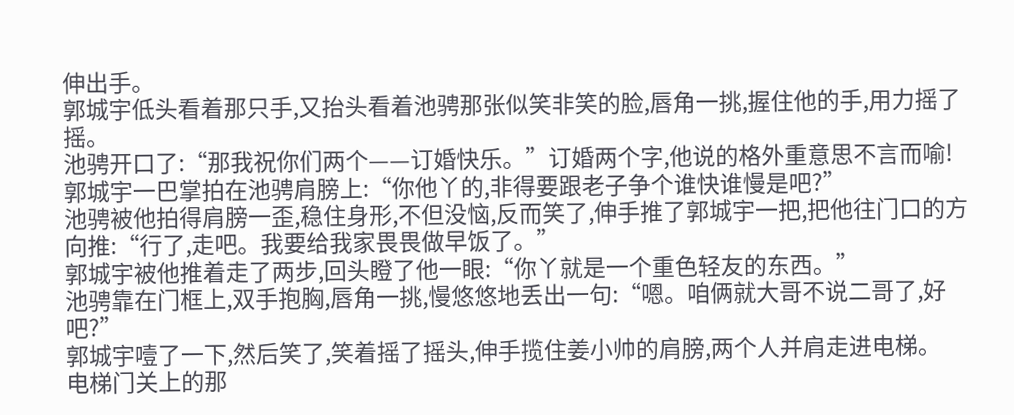伸出手。
郭城宇低头看着那只手,又抬头看着池骋那张似笑非笑的脸,唇角一挑,握住他的手,用力摇了摇。
池骋开口了:“那我祝你们两个——订婚快乐。”订婚两个字,他说的格外重意思不言而喻!
郭城宇一巴掌拍在池骋肩膀上:“你他丫的,非得要跟老子争个谁快谁慢是吧?”
池骋被他拍得肩膀一歪,稳住身形,不但没恼,反而笑了,伸手推了郭城宇一把,把他往门口的方向推:“行了,走吧。我要给我家畏畏做早饭了。”
郭城宇被他推着走了两步,回头瞪了他一眼:“你丫就是一个重色轻友的东西。”
池骋靠在门框上,双手抱胸,唇角一挑,慢悠悠地丢出一句:“嗯。咱俩就大哥不说二哥了,好吧?”
郭城宇噎了一下,然后笑了,笑着摇了摇头,伸手揽住姜小帅的肩膀,两个人并肩走进电梯。
电梯门关上的那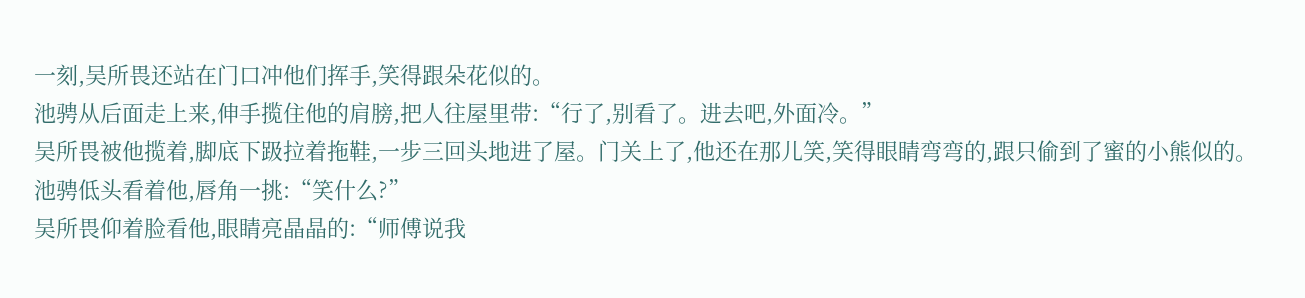一刻,吴所畏还站在门口冲他们挥手,笑得跟朵花似的。
池骋从后面走上来,伸手揽住他的肩膀,把人往屋里带:“行了,别看了。进去吧,外面冷。”
吴所畏被他揽着,脚底下趿拉着拖鞋,一步三回头地进了屋。门关上了,他还在那儿笑,笑得眼睛弯弯的,跟只偷到了蜜的小熊似的。
池骋低头看着他,唇角一挑:“笑什么?”
吴所畏仰着脸看他,眼睛亮晶晶的:“师傅说我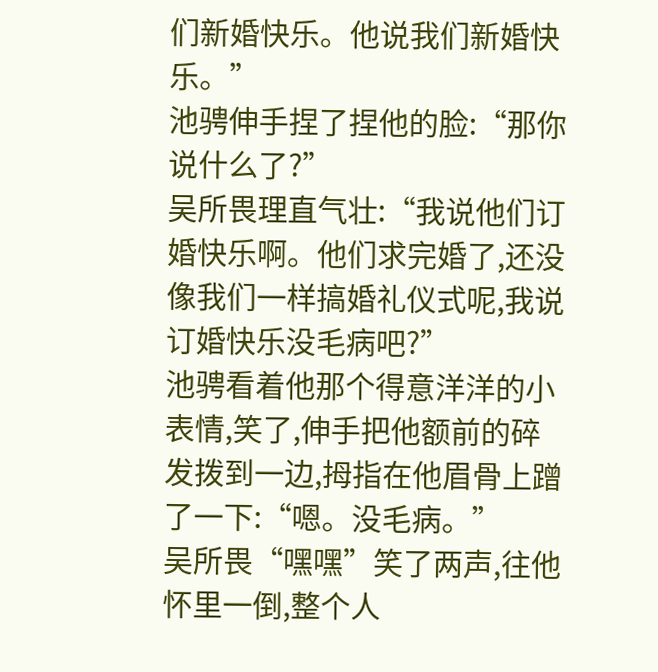们新婚快乐。他说我们新婚快乐。”
池骋伸手捏了捏他的脸:“那你说什么了?”
吴所畏理直气壮:“我说他们订婚快乐啊。他们求完婚了,还没像我们一样搞婚礼仪式呢,我说订婚快乐没毛病吧?”
池骋看着他那个得意洋洋的小表情,笑了,伸手把他额前的碎发拨到一边,拇指在他眉骨上蹭了一下:“嗯。没毛病。”
吴所畏“嘿嘿”笑了两声,往他怀里一倒,整个人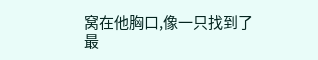窝在他胸口,像一只找到了最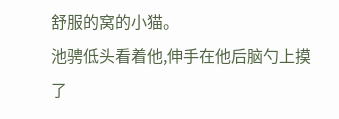舒服的窝的小猫。
池骋低头看着他,伸手在他后脑勺上摸了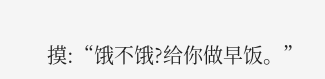摸:“饿不饿?给你做早饭。”